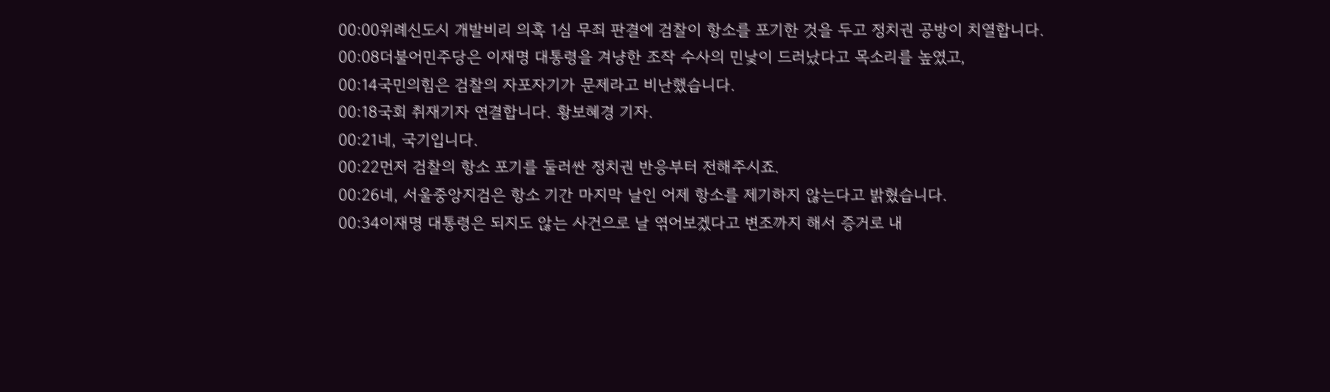00:00위례신도시 개발비리 의혹 1심 무죄 판결에 검찰이 항소를 포기한 것을 두고 정치권 공방이 치열합니다.
00:08더불어민주당은 이재명 대통령을 겨냥한 조작 수사의 민낯이 드러났다고 목소리를 높였고,
00:14국민의힘은 검찰의 자포자기가 문제라고 비난했습니다.
00:18국회 취재기자 연결합니다. 황보혜경 기자.
00:21네, 국기입니다.
00:22먼저 검찰의 항소 포기를 둘러싼 정치권 반응부터 전해주시죠.
00:26네, 서울중앙지검은 항소 기간 마지막 날인 어제 항소를 제기하지 않는다고 밝혔습니다.
00:34이재명 대통령은 되지도 않는 사건으로 날 엮어보겠다고 변조까지 해서 증거로 내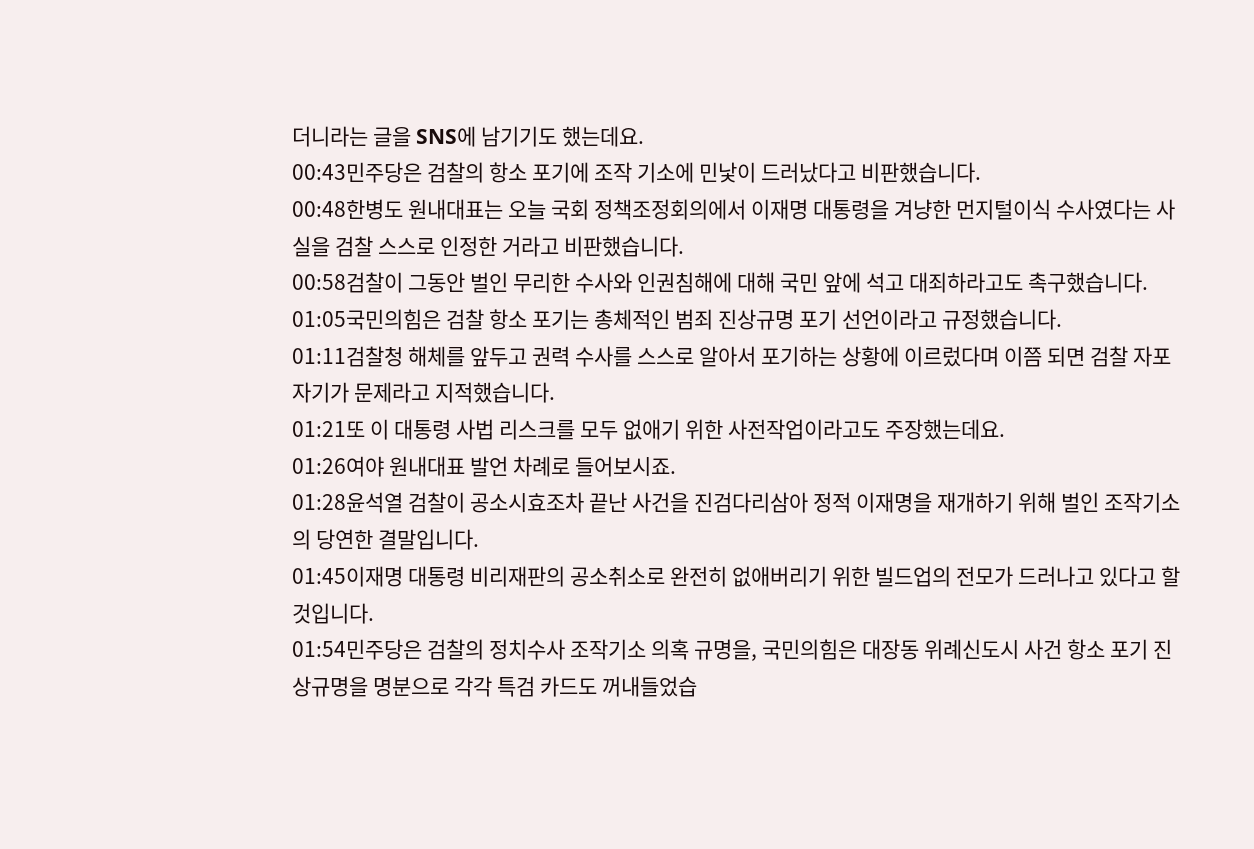더니라는 글을 SNS에 남기기도 했는데요.
00:43민주당은 검찰의 항소 포기에 조작 기소에 민낯이 드러났다고 비판했습니다.
00:48한병도 원내대표는 오늘 국회 정책조정회의에서 이재명 대통령을 겨냥한 먼지털이식 수사였다는 사실을 검찰 스스로 인정한 거라고 비판했습니다.
00:58검찰이 그동안 벌인 무리한 수사와 인권침해에 대해 국민 앞에 석고 대죄하라고도 촉구했습니다.
01:05국민의힘은 검찰 항소 포기는 총체적인 범죄 진상규명 포기 선언이라고 규정했습니다.
01:11검찰청 해체를 앞두고 권력 수사를 스스로 알아서 포기하는 상황에 이르렀다며 이쯤 되면 검찰 자포자기가 문제라고 지적했습니다.
01:21또 이 대통령 사법 리스크를 모두 없애기 위한 사전작업이라고도 주장했는데요.
01:26여야 원내대표 발언 차례로 들어보시죠.
01:28윤석열 검찰이 공소시효조차 끝난 사건을 진검다리삼아 정적 이재명을 재개하기 위해 벌인 조작기소의 당연한 결말입니다.
01:45이재명 대통령 비리재판의 공소취소로 완전히 없애버리기 위한 빌드업의 전모가 드러나고 있다고 할 것입니다.
01:54민주당은 검찰의 정치수사 조작기소 의혹 규명을, 국민의힘은 대장동 위례신도시 사건 항소 포기 진상규명을 명분으로 각각 특검 카드도 꺼내들었습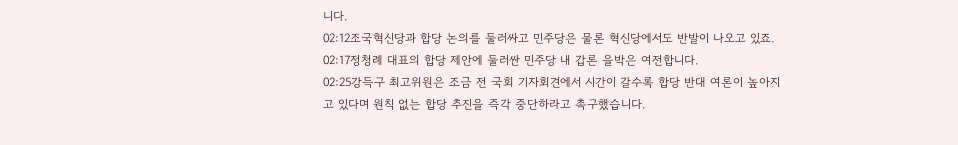니다.
02:12조국혁신당과 합당 논의를 둘러싸고 민주당은 물론 혁신당에서도 반발이 나오고 있죠.
02:17정청례 대표의 합당 제안에 둘러싼 민주당 내 갑론 을박은 여전합니다.
02:25강득구 최고위원은 조금 전 국회 기자회견에서 시간이 갈수록 합당 반대 여론이 높아지고 있다며 원칙 없는 합당 추진을 즉각 중단하라고 촉구했습니다.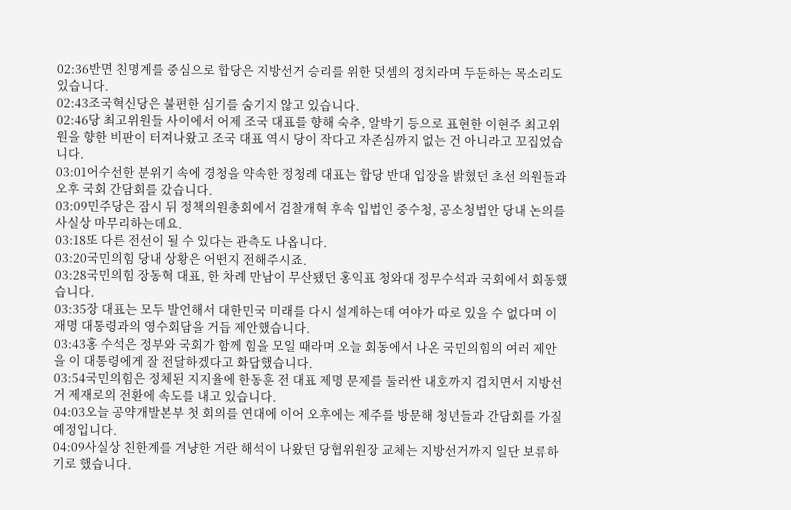02:36반면 친명계를 중심으로 합당은 지방선거 승리를 위한 덧셈의 정치라며 두둔하는 목소리도 있습니다.
02:43조국혁신당은 불편한 심기를 숨기지 않고 있습니다.
02:46당 최고위원들 사이에서 어제 조국 대표를 향해 숙추, 알박기 등으로 표현한 이현주 최고위원을 향한 비판이 터져나왔고 조국 대표 역시 당이 작다고 자존심까지 없는 건 아니라고 꼬집었습니다.
03:01어수선한 분위기 속에 경청을 약속한 정청례 대표는 합당 반대 입장을 밝혔던 초선 의원들과 오후 국회 간담회를 갔습니다.
03:09민주당은 잠시 뒤 정책의원총회에서 검찰개혁 후속 입법인 중수청, 공소청법안 당내 논의를 사실상 마무리하는데요.
03:18또 다른 전선이 될 수 있다는 관측도 나옵니다.
03:20국민의힘 당내 상황은 어떤지 전해주시죠.
03:28국민의힘 장동혁 대표, 한 차례 만남이 무산됐던 홍익표 청와대 정무수석과 국회에서 회동했습니다.
03:35장 대표는 모두 발언해서 대한민국 미래를 다시 설계하는데 여야가 따로 있을 수 없다며 이재명 대통령과의 영수회담을 거듭 제안했습니다.
03:43홍 수석은 정부와 국회가 함께 힘을 모일 때라며 오늘 회동에서 나온 국민의힘의 여러 제안을 이 대통령에게 잘 전달하겠다고 화답했습니다.
03:54국민의힘은 정체된 지지율에 한동훈 전 대표 제명 문제를 둘러싼 내호까지 겹치면서 지방선거 제재로의 전환에 속도를 내고 있습니다.
04:03오늘 공약개발본부 첫 회의를 연대에 이어 오후에는 제주를 방문해 청년들과 간담회를 가질 예정입니다.
04:09사실상 친한계를 겨냥한 거란 해석이 나왔던 당협위원장 교체는 지방선거까지 일단 보류하기로 했습니다.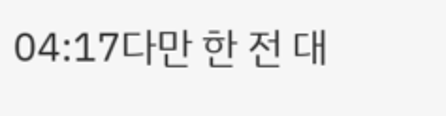04:17다만 한 전 대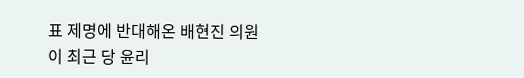표 제명에 반대해온 배현진 의원이 최근 당 윤리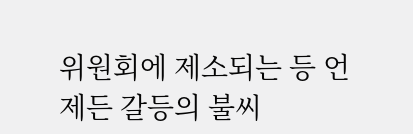위원회에 제소되는 등 언제든 갈등의 불씨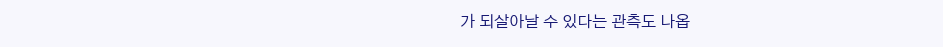가 되살아날 수 있다는 관측도 나옵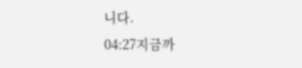니다.
04:27지금까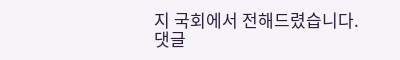지 국회에서 전해드렸습니다.
댓글